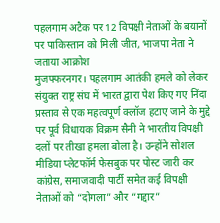पहलगाम अटैक पर 12 विपक्षी नेताओं के बयानों पर पाकिस्तान को मिली जीत, भाजपा नेता ने जताया आक्रोश
मुजफ्फरनगर। पहलगाम आतंकी हमले को लेकर संयुक्त राष्ट्र संघ में भारत द्वारा पेश किए गए निंदा प्रस्ताव से एक महत्वपूर्ण क्लॉज हटाए जाने के मुद्दे पर पूर्व विधायक विक्रम सैनी ने भारतीय विपक्षी दलों पर तीखा हमला बोला है। उन्होंने सोशल मीडिया प्लेटफॉर्म फेसबुक पर पोस्ट जारी कर कांग्रेस, समाजवादी पार्टी समेत कई विपक्षी नेताओं को “दोगला” और “गद्दार”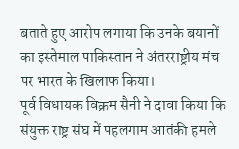बताते हुए आरोप लगाया कि उनके बयानों का इस्तेमाल पाकिस्तान ने अंतरराष्ट्रीय मंच पर भारत के खिलाफ किया।
पूर्व विधायक विक्रम सैनी ने दावा किया कि संयुक्त राष्ट्र संघ में पहलगाम आतंकी हमले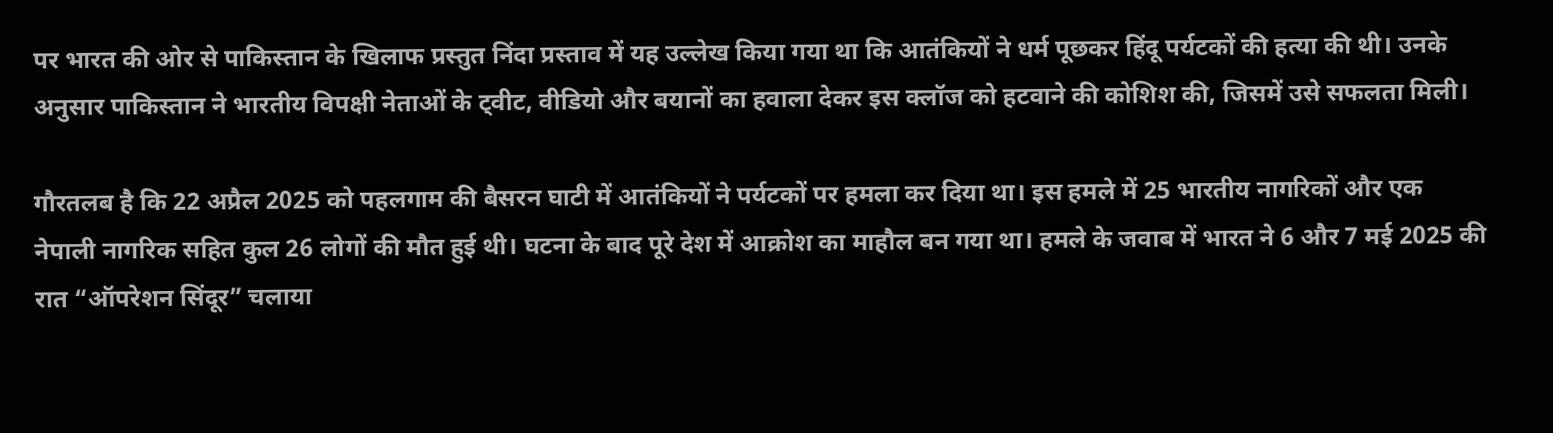पर भारत की ओर से पाकिस्तान के खिलाफ प्रस्तुत निंदा प्रस्ताव में यह उल्लेख किया गया था कि आतंकियों ने धर्म पूछकर हिंदू पर्यटकों की हत्या की थी। उनके अनुसार पाकिस्तान ने भारतीय विपक्षी नेताओं के ट्वीट, वीडियो और बयानों का हवाला देकर इस क्लॉज को हटवाने की कोशिश की, जिसमें उसे सफलता मिली।

गौरतलब है कि 22 अप्रैल 2025 को पहलगाम की बैसरन घाटी में आतंकियों ने पर्यटकों पर हमला कर दिया था। इस हमले में 25 भारतीय नागरिकों और एक नेपाली नागरिक सहित कुल 26 लोगों की मौत हुई थी। घटना के बाद पूरे देश में आक्रोश का माहौल बन गया था। हमले के जवाब में भारत ने 6 और 7 मई 2025 की रात “ऑपरेशन सिंदूर” चलाया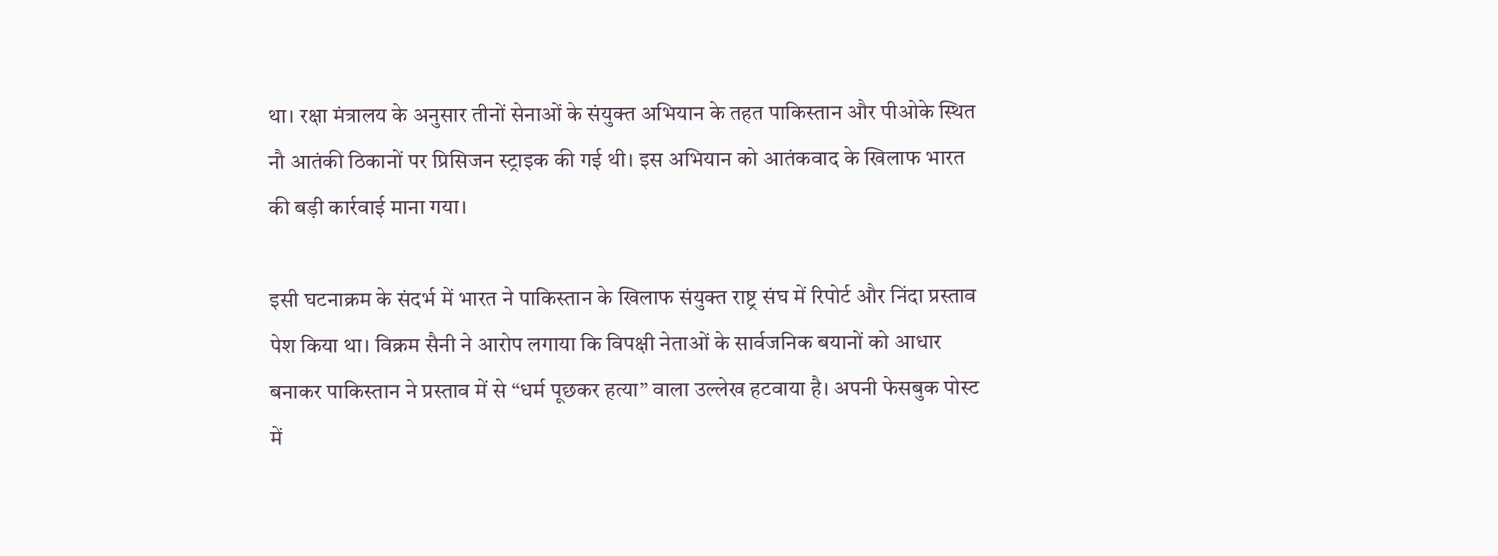था। रक्षा मंत्रालय के अनुसार तीनों सेनाओं के संयुक्त अभियान के तहत पाकिस्तान और पीओके स्थित नौ आतंकी ठिकानों पर प्रिसिजन स्ट्राइक की गई थी। इस अभियान को आतंकवाद के खिलाफ भारत की बड़ी कार्रवाई माना गया।

इसी घटनाक्रम के संदर्भ में भारत ने पाकिस्तान के खिलाफ संयुक्त राष्ट्र संघ में रिपोर्ट और निंदा प्रस्ताव पेश किया था। विक्रम सैनी ने आरोप लगाया कि विपक्षी नेताओं के सार्वजनिक बयानों को आधार बनाकर पाकिस्तान ने प्रस्ताव में से “धर्म पूछकर हत्या” वाला उल्लेख हटवाया है। अपनी फेसबुक पोस्ट में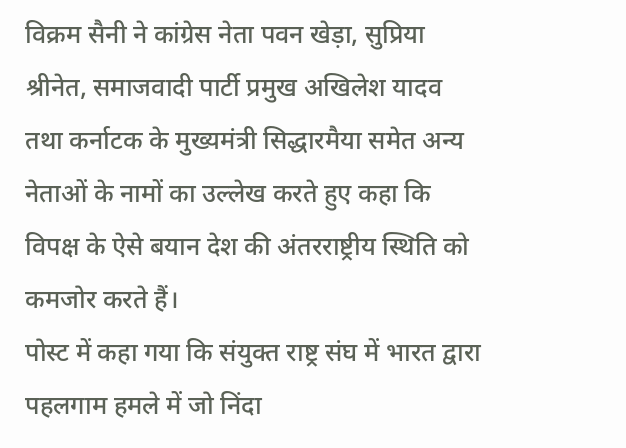विक्रम सैनी ने कांग्रेस नेता पवन खेड़ा, सुप्रिया श्रीनेत, समाजवादी पार्टी प्रमुख अखिलेश यादव तथा कर्नाटक के मुख्यमंत्री सिद्धारमैया समेत अन्य नेताओं के नामों का उल्लेख करते हुए कहा कि विपक्ष के ऐसे बयान देश की अंतरराष्ट्रीय स्थिति को कमजोर करते हैं।
पोस्ट में कहा गया कि संयुक्त राष्ट्र संघ में भारत द्वारा पहलगाम हमले में जो निंदा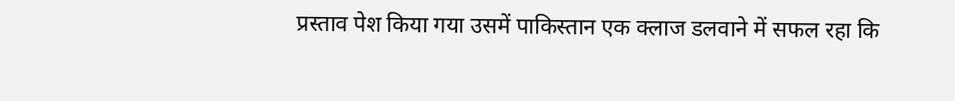प्रस्ताव पेश किया गया उसमें पाकिस्तान एक क्लाज डलवाने में सफल रहा कि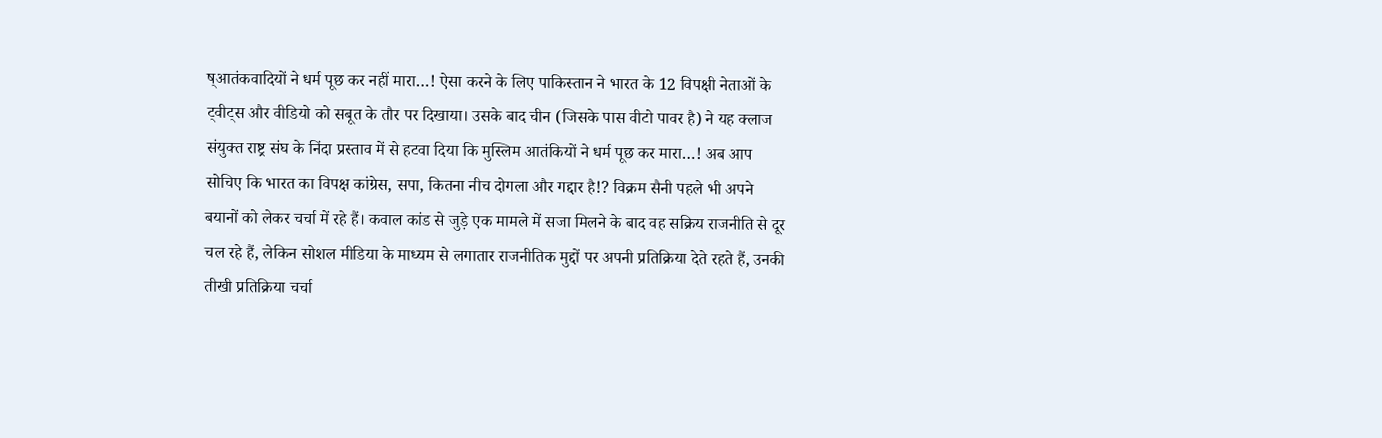ष्आतंकवादियों ने धर्म पूछ कर नहीं मारा…! ऐसा करने के लिए पाकिस्तान ने भारत के 12 विपक्षी नेताओं के ट्वीट्स और वीडियो को सबूत के तौर पर दिखाया। उसके बाद चीन (जिसके पास वीटो पावर है) ने यह क्लाज संयुक्त राष्ट्र संघ के निंदा प्रस्ताव में से हटवा दिया कि मुस्लिम आतंकियों ने धर्म पूछ कर मारा…! अब आप सोचिए कि भारत का विपक्ष कांग्रेस, सपा, कितना नीच दोगला और गद्दार है!? विक्रम सैनी पहले भी अपने बयानों को लेकर चर्चा में रहे हैं। कवाल कांड से जुड़े एक मामले में सजा मिलने के बाद वह सक्रिय राजनीति से दूर चल रहे हैं, लेकिन सोशल मीडिया के माध्यम से लगातार राजनीतिक मुद्दों पर अपनी प्रतिक्रिया देते रहते हैं, उनकी तीखी प्रतिक्रिया चर्चा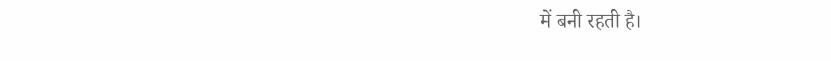में बनी रहती है।